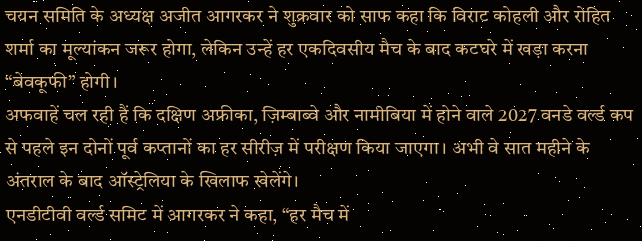चयन समिति के अध्यक्ष अजीत आगरकर ने शुक्रवार को साफ कहा कि विराट कोहली और रोहित शर्मा का मूल्यांकन जरूर होगा, लेकिन उन्हें हर एकदिवसीय मैच के बाद कटघरे में खड़ा करना “बेवकूफी” होगी।
अफवाहें चल रही हैं कि दक्षिण अफ्रीका, ज़िम्बाब्वे और नामीबिया में होने वाले 2027 वनडे वर्ल्ड कप से पहले इन दोनों पूर्व कप्तानों का हर सीरीज़ में परीक्षण किया जाएगा। अभी वे सात महीने के अंतराल के बाद ऑस्ट्रेलिया के खिलाफ खेलेंगे।
एनडीटीवी वर्ल्ड समिट में आगरकर ने कहा, “हर मैच में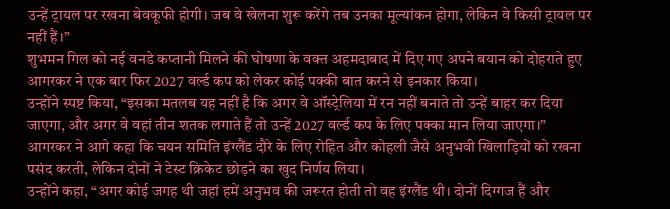उन्हें ट्रायल पर रखना बेवकूफी होगी। जब वे खेलना शुरू करेंगे तब उनका मूल्यांकन होगा, लेकिन वे किसी ट्रायल पर नहीं हैं।”
शुभमन गिल को नई वनडे कप्तानी मिलने की घोषणा के वक्त अहमदाबाद में दिए गए अपने बयान को दोहराते हुए आगरकर ने एक बार फिर 2027 वर्ल्ड कप को लेकर कोई पक्की बात करने से इनकार किया।
उन्होंने स्पष्ट किया, “इसका मतलब यह नहीं है कि अगर वे ऑस्ट्रेलिया में रन नहीं बनाते तो उन्हें बाहर कर दिया जाएगा, और अगर वे वहां तीन शतक लगाते हैं तो उन्हें 2027 वर्ल्ड कप के लिए पक्का मान लिया जाएगा।”
आगरकर ने आगे कहा कि चयन समिति इंग्लैंड दौरे के लिए रोहित और कोहली जैसे अनुभवी खिलाड़ियों को रखना पसंद करती, लेकिन दोनों ने टेस्ट क्रिकेट छोड़ने का खुद निर्णय लिया।
उन्होंने कहा, “अगर कोई जगह थी जहां हमें अनुभव की जरूरत होती तो वह इंग्लैंड थी। दोनों दिग्गज हैं और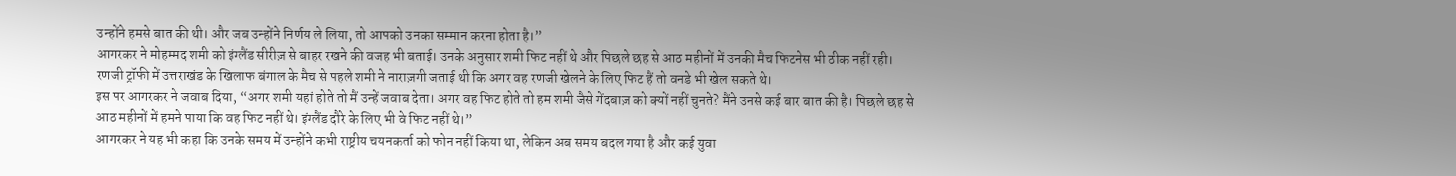उन्होंने हमसे बात की थी। और जब उन्होंने निर्णय ले लिया, तो आपको उनका सम्मान करना होता है।”
आगरकर ने मोहम्मद शमी को इंग्लैंड सीरीज़ से बाहर रखने की वजह भी बताई। उनके अनुसार शमी फिट नहीं थे और पिछले छह से आठ महीनों में उनकी मैच फिटनेस भी ठीक नहीं रही।
रणजी ट्रॉफी में उत्तराखंड के खिलाफ बंगाल के मैच से पहले शमी ने नाराज़गी जताई थी कि अगर वह रणजी खेलने के लिए फिट हैं तो वनडे भी खेल सकते थे।
इस पर आगरकर ने जवाब दिया, “अगर शमी यहां होते तो मैं उन्हें जवाब देता। अगर वह फिट होते तो हम शमी जैसे गेंदबाज़ को क्यों नहीं चुनते? मैंने उनसे कई बार बात की है। पिछले छह से आठ महीनों में हमने पाया कि वह फिट नहीं थे। इंग्लैंड दौरे के लिए भी वे फिट नहीं थे।”
आगरकर ने यह भी कहा कि उनके समय में उन्होंने कभी राष्ट्रीय चयनकर्ता को फोन नहीं किया था, लेकिन अब समय बदल गया है और कई युवा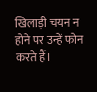खिलाड़ी चयन न होने पर उन्हें फोन करते हैं।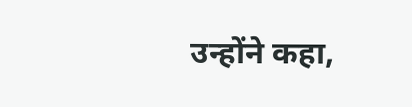उन्होंने कहा,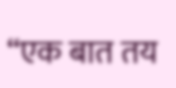“एक बात तय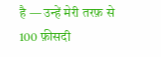है — उन्हें मेरी तरफ़ से 100 फ़ीसदी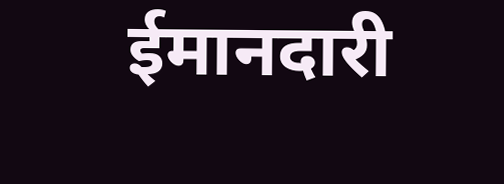ईमानदारी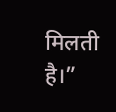मिलती है।”